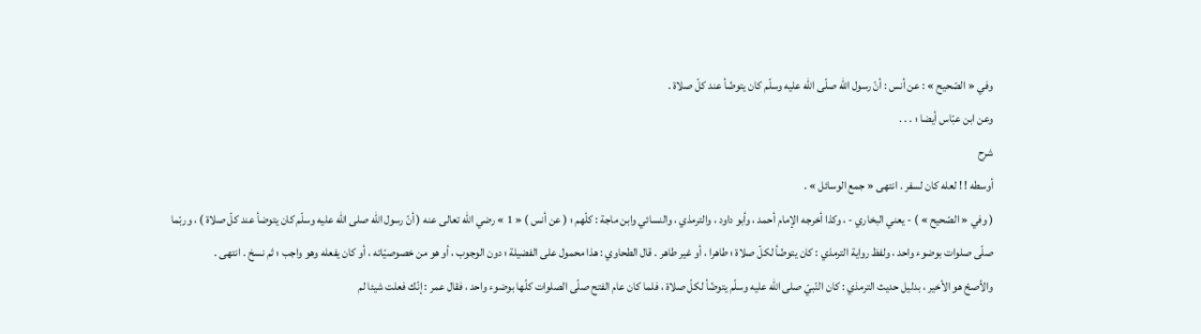وفي « الصّحيح » : عن أنس : أنّ رسول اللّه صلّى اللّه عليه وسلّم كان يتوضّأ عند كلّ صلاة .
وعن ابن عبّاس أيضا ؛ . . .
شرح
أوسطه ! ! لعله كان لسفر . انتهى « جمع الوسائل » .
( وفي « الصّحيح » ) - يعني البخاري - ، وكذا أخرجه الإمام أحمد ، وأبو داود ، والترمذي ، والنسائي وابن ماجة : كلّهم ؛ ( عن أنس ) « 1 » رضي اللّه تعالى عنه ( أنّ رسول اللّه صلى اللّه عليه وسلّم كان يتوضأ عند كلّ صلاة ) ، وربّما صلّى صلوات بوضوء واحد ، ولفظ رواية الترمذي : كان يتوضّأ لكلّ صلاة ؛ طاهرا ، أو غير طاهر . قال الطحاوي : هذا محمول على الفضيلة ؛ دون الوجوب ، أو هو من خصوصيّاته ، أو كان يفعله وهو واجب ؛ ثم نسخ . انتهى .
والأصحّ هو الأخير ، بدليل حديث الترمذي : كان النّبيّ صلى اللّه عليه وسلّم يتوضّأ لكلّ صلاة ، فلما كان عام الفتح صلّى الصلوات كلّها بوضوء واحد ، فقال عمر : إنّك فعلت شيئا لم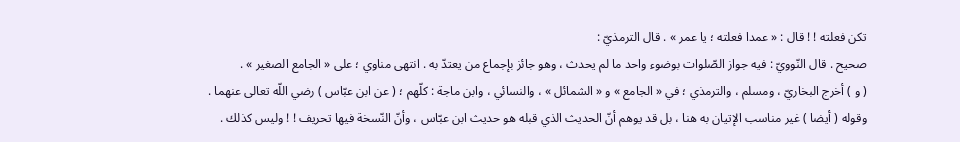تكن فعلته ! ! قال : « عمدا فعلته ؛ يا عمر » . قال الترمذيّ :
صحيح . قال النّوويّ : فيه جواز الصّلوات بوضوء واحد ما لم يحدث ، وهو جائز بإجماع من يعتدّ به . انتهى مناوي ؛ على « الجامع الصغير » .
( و ) أخرج البخاريّ ، ومسلم ، والترمذي ؛ في « الجامع » و « الشمائل » ، والنسائي ، وابن ماجة : كلّهم ؛ ( عن ابن عبّاس ) رضي اللّه تعالى عنهما .
وقوله ( أيضا ) غير مناسب الإتيان به هنا ، بل قد يوهم أنّ الحديث الذي قبله هو حديث ابن عبّاس ، وأنّ النّسخة فيها تحريف ! ! وليس كذلك .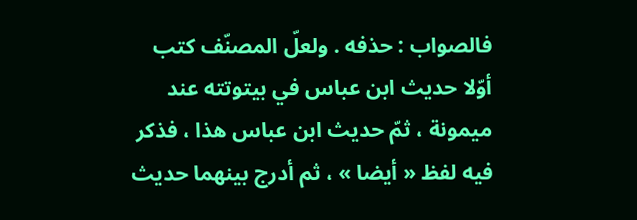فالصواب : حذفه . ولعلّ المصنّف كتب أوّلا حديث ابن عباس في بيتوتته عند ميمونة ، ثمّ حديث ابن عباس هذا ، فذكر فيه لفظ « أيضا » ، ثم أدرج بينهما حديث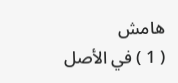هامش
( 1 ) في الأصل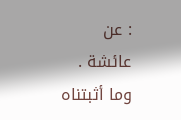: عن عائشة . وما أثبتناه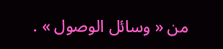من « وسائل الوصول » .